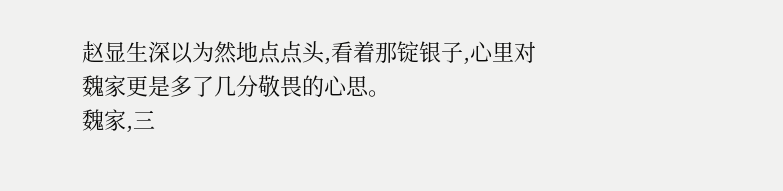赵显生深以为然地点点头,看着那锭银子,心里对魏家更是多了几分敬畏的心思。
魏家,三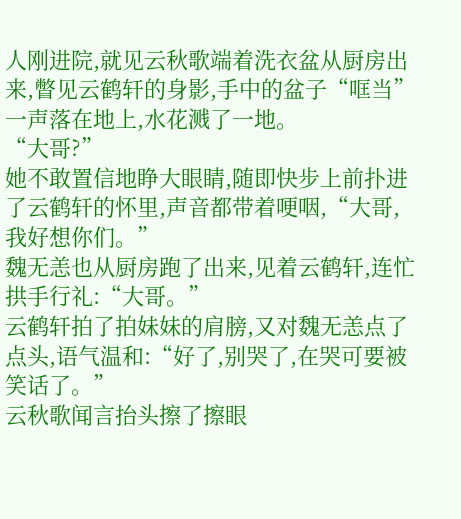人刚进院,就见云秋歌端着洗衣盆从厨房出来,瞥见云鹤轩的身影,手中的盆子“哐当”一声落在地上,水花溅了一地。
“大哥?”
她不敢置信地睁大眼睛,随即快步上前扑进了云鹤轩的怀里,声音都带着哽咽,“大哥,我好想你们。”
魏无恙也从厨房跑了出来,见着云鹤轩,连忙拱手行礼:“大哥。”
云鹤轩拍了拍妹妹的肩膀,又对魏无恙点了点头,语气温和:“好了,别哭了,在哭可要被笑话了。”
云秋歌闻言抬头擦了擦眼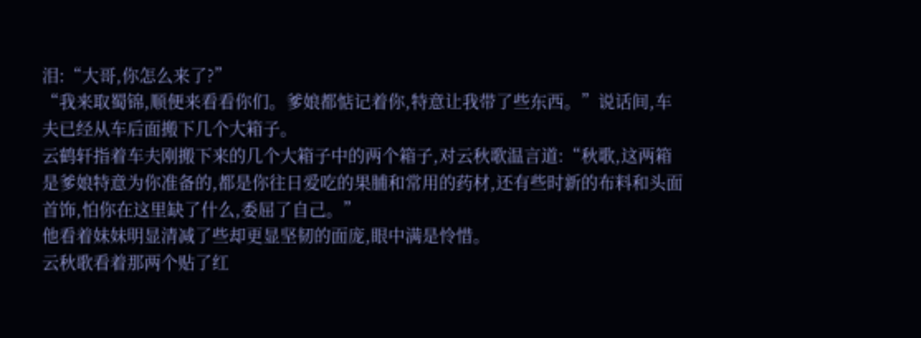泪:“大哥,你怎么来了?”
“我来取蜀锦,顺便来看看你们。爹娘都惦记着你,特意让我带了些东西。”说话间,车夫已经从车后面搬下几个大箱子。
云鹤轩指着车夫刚搬下来的几个大箱子中的两个箱子,对云秋歌温言道:“秋歌,这两箱是爹娘特意为你准备的,都是你往日爱吃的果脯和常用的药材,还有些时新的布料和头面首饰,怕你在这里缺了什么,委屈了自己。”
他看着妹妹明显清减了些却更显坚韧的面庞,眼中满是怜惜。
云秋歌看着那两个贴了红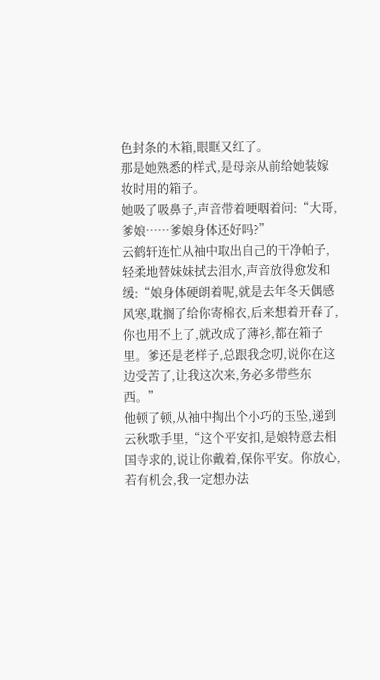色封条的木箱,眼眶又红了。
那是她熟悉的样式,是母亲从前给她装嫁妆时用的箱子。
她吸了吸鼻子,声音带着哽咽着问:“大哥,爹娘……爹娘身体还好吗?”
云鹤轩连忙从袖中取出自己的干净帕子,轻柔地替妹妹拭去泪水,声音放得愈发和缓:“娘身体硬朗着呢,就是去年冬天偶感风寒,耽搁了给你寄棉衣,后来想着开春了,你也用不上了,就改成了薄衫,都在箱子里。爹还是老样子,总跟我念叨,说你在这边受苦了,让我这次来,务必多带些东西。”
他顿了顿,从袖中掏出个小巧的玉坠,递到云秋歌手里,“这个平安扣,是娘特意去相国寺求的,说让你戴着,保你平安。你放心,若有机会,我一定想办法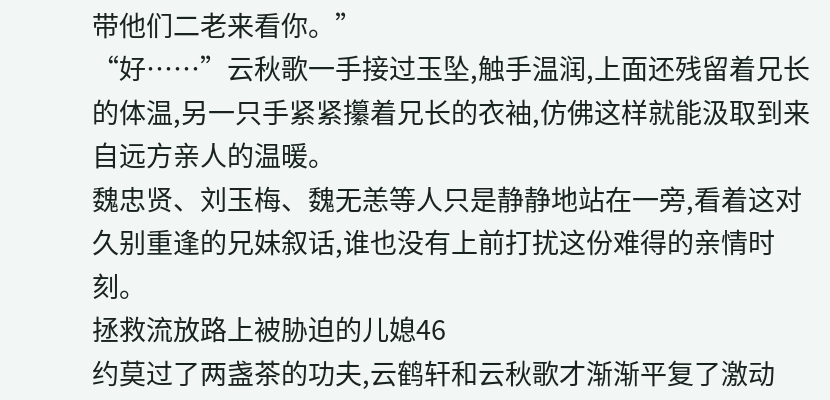带他们二老来看你。”
“好……”云秋歌一手接过玉坠,触手温润,上面还残留着兄长的体温,另一只手紧紧攥着兄长的衣袖,仿佛这样就能汲取到来自远方亲人的温暖。
魏忠贤、刘玉梅、魏无恙等人只是静静地站在一旁,看着这对久别重逢的兄妹叙话,谁也没有上前打扰这份难得的亲情时刻。
拯救流放路上被胁迫的儿媳46
约莫过了两盏茶的功夫,云鹤轩和云秋歌才渐渐平复了激动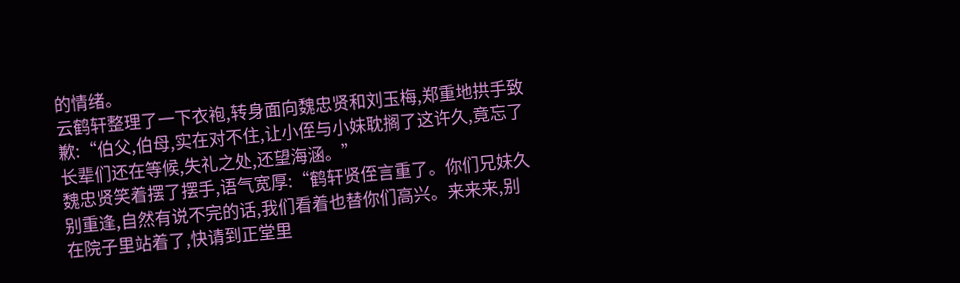的情绪。
云鹤轩整理了一下衣袍,转身面向魏忠贤和刘玉梅,郑重地拱手致歉:“伯父,伯母,实在对不住,让小侄与小妹耽搁了这许久,竟忘了长辈们还在等候,失礼之处,还望海涵。”
魏忠贤笑着摆了摆手,语气宽厚:“鹤轩贤侄言重了。你们兄妹久别重逢,自然有说不完的话,我们看着也替你们高兴。来来来,别在院子里站着了,快请到正堂里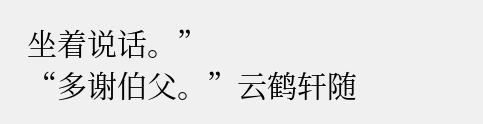坐着说话。”
“多谢伯父。”云鹤轩随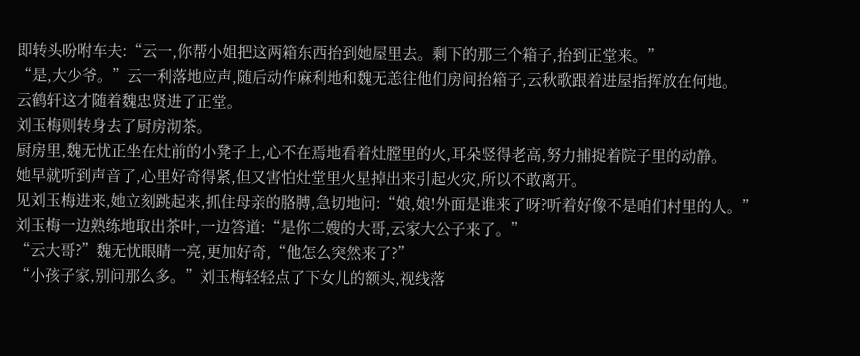即转头吩咐车夫:“云一,你帮小姐把这两箱东西抬到她屋里去。剩下的那三个箱子,抬到正堂来。”
“是,大少爷。”云一利落地应声,随后动作麻利地和魏无恙往他们房间抬箱子,云秋歌跟着进屋指挥放在何地。
云鹤轩这才随着魏忠贤进了正堂。
刘玉梅则转身去了厨房沏茶。
厨房里,魏无忧正坐在灶前的小凳子上,心不在焉地看着灶膛里的火,耳朵竖得老高,努力捕捉着院子里的动静。
她早就听到声音了,心里好奇得紧,但又害怕灶堂里火星掉出来引起火灾,所以不敢离开。
见刘玉梅进来,她立刻跳起来,抓住母亲的胳膊,急切地问:“娘,娘!外面是谁来了呀?听着好像不是咱们村里的人。”
刘玉梅一边熟练地取出茶叶,一边答道:“是你二嫂的大哥,云家大公子来了。”
“云大哥?”魏无忧眼睛一亮,更加好奇,“他怎么突然来了?”
“小孩子家,别问那么多。”刘玉梅轻轻点了下女儿的额头,视线落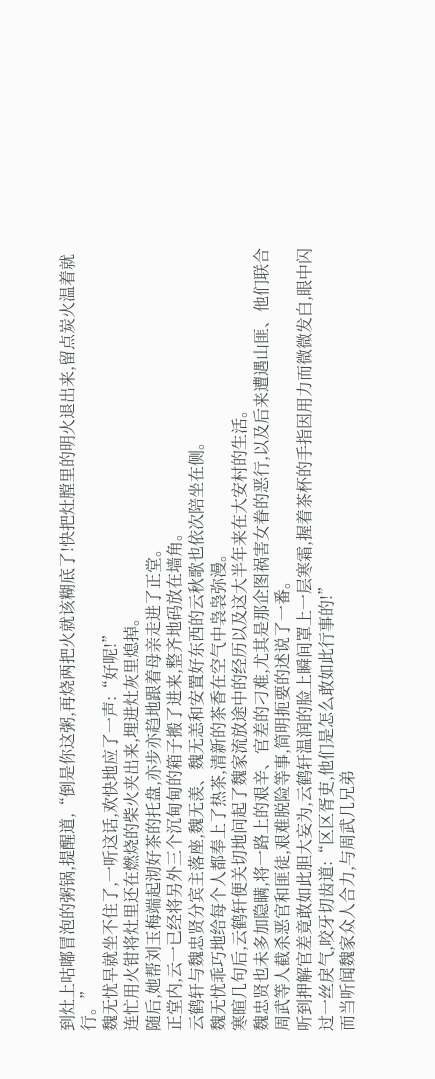到灶上咕嘟冒泡的粥锅,提醒道,“倒是你这粥,再烧两把火就该糊底了!快把灶膛里的明火退出来,留点炭火温着就行。”
魏无忧早就坐不住了,一听这话,欢快地应了一声:“好呢!”
连忙用火钳将灶里还在燃烧的柴火夹出来,埋进灶灰里熄掉。
随后,她帮刘玉梅端起沏好茶的托盘,亦步亦趋地跟着母亲走进了正堂。
正堂内,云一已经将另外三个沉甸甸的箱子搬了进来,整齐地码放在墙角。
云鹤轩与魏忠贤分宾主落座,魏无羡、魏无恙和安置好东西的云秋歌也依次陪坐在侧。
魏无忧乖巧地给每个人都奉上了热茶,清新的茶香在空气中袅袅弥漫。
寒暄几句后,云鹤轩便关切地问起了魏家流放途中的经历以及这大半年来在大安村的生活。
魏忠贤也未多加隐瞒,将一路上的艰辛、官差的刁难,尤其是那企图祸害女眷的恶行,以及后来遭遇山匪、他们联合周武等人截杀恶官和匪徒,艰难脱险等事,简明扼要的述说了一番。
听到押解官差竟敢如此胆大妄为,云鹤轩温润的脸上瞬间罩上一层寒霜,握着茶杯的手指因用力而微微发白,眼中闪过一丝戾气,咬牙切齿道:“区区胥吏,他们是怎么敢如此行事的!”
而当听闻魏家众人合力,与周武几兄弟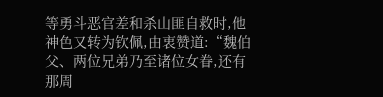等勇斗恶官差和杀山匪自救时,他神色又转为钦佩,由衷赞道:“魏伯父、两位兄弟乃至诸位女眷,还有那周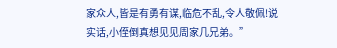家众人,皆是有勇有谋,临危不乱,令人敬佩!说实话,小侄倒真想见见周家几兄弟。”